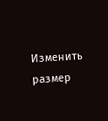Изменить размер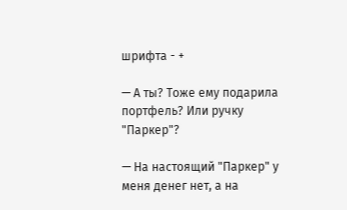шрифта - +

— А ты? Тоже ему подарила портфель? Или ручку "Паркер"?

— На настоящий "Паркер" у меня денег нет, а на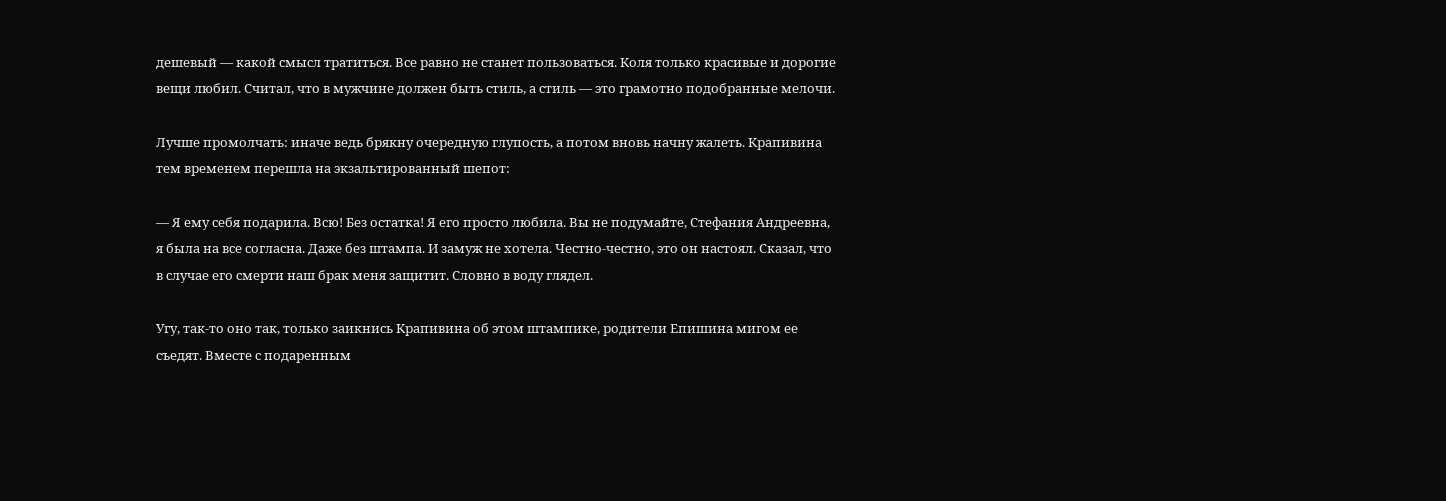дешевый — какой смысл тратиться. Все равно не станет пользоваться. Коля только красивые и дорогие вещи любил. Считал, что в мужчине должен быть стиль, а стиль — это грамотно подобранные мелочи.

Лучше промолчать: иначе ведь брякну очередную глупость, а потом вновь начну жалеть. Крапивина тем временем перешла на экзальтированный шепот:

— Я ему себя подарила. Всю! Без остатка! Я его просто любила. Вы не подумайте, Стефания Андреевна, я была на все согласна. Даже без штампа. И замуж не хотела. Честно-честно, это он настоял. Сказал, что в случае его смерти наш брак меня защитит. Словно в воду глядел.

Угу, так-то оно так, только заикнись Крапивина об этом штампике, родители Епишина мигом ее съедят. Вместе с подаренным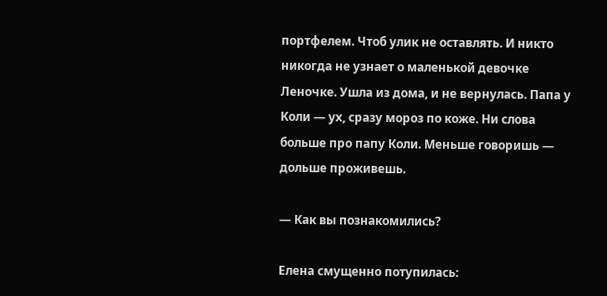портфелем. Чтоб улик не оставлять. И никто никогда не узнает о маленькой девочке Леночке. Ушла из дома, и не вернулась. Папа у Коли — ух, сразу мороз по коже. Ни слова больше про папу Коли. Меньше говоришь — дольше проживешь.

— Как вы познакомились?

Елена смущенно потупилась: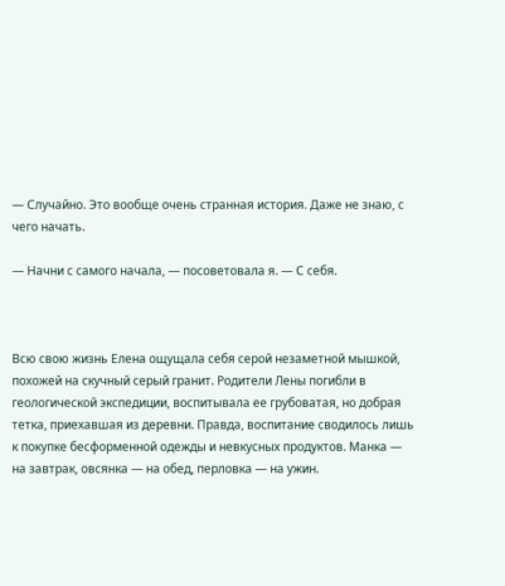— Случайно. Это вообще очень странная история. Даже не знаю, с чего начать.

— Начни с самого начала, — посоветовала я. — С себя.



Всю свою жизнь Елена ощущала себя серой незаметной мышкой, похожей на скучный серый гранит. Родители Лены погибли в геологической экспедиции, воспитывала ее грубоватая, но добрая тетка, приехавшая из деревни. Правда, воспитание сводилось лишь к покупке бесформенной одежды и невкусных продуктов. Манка — на завтрак, овсянка — на обед, перловка — на ужин.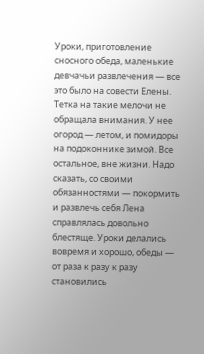Уроки, приготовление сносного обеда, маленькие девчачьи развлечения — все это было на совести Елены. Тетка на такие мелочи не обращала внимания. У нее огород — летом, и помидоры на подоконнике зимой. Все остальное, вне жизни. Надо сказать, со своими обязанностями — покормить и развлечь себя Лена справлялась довольно блестяще. Уроки делались вовремя и хорошо, обеды — от раза к разу к разу становились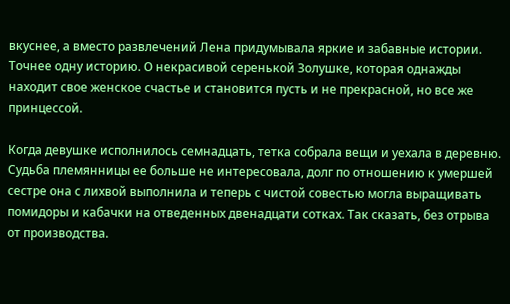вкуснее, а вместо развлечений Лена придумывала яркие и забавные истории. Точнее одну историю. О некрасивой серенькой Золушке, которая однажды находит свое женское счастье и становится пусть и не прекрасной, но все же принцессой.

Когда девушке исполнилось семнадцать, тетка собрала вещи и уехала в деревню. Судьба племянницы ее больше не интересовала, долг по отношению к умершей сестре она с лихвой выполнила и теперь с чистой совестью могла выращивать помидоры и кабачки на отведенных двенадцати сотках. Так сказать, без отрыва от производства.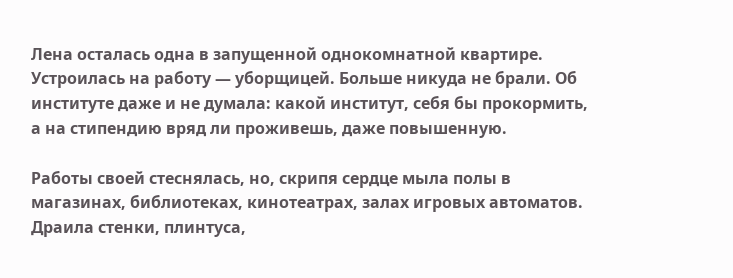Лена осталась одна в запущенной однокомнатной квартире. Устроилась на работу — уборщицей. Больше никуда не брали. Об институте даже и не думала: какой институт, себя бы прокормить, а на стипендию вряд ли проживешь, даже повышенную.

Работы своей стеснялась, но, скрипя сердце мыла полы в магазинах, библиотеках, кинотеатрах, залах игровых автоматов. Драила стенки, плинтуса,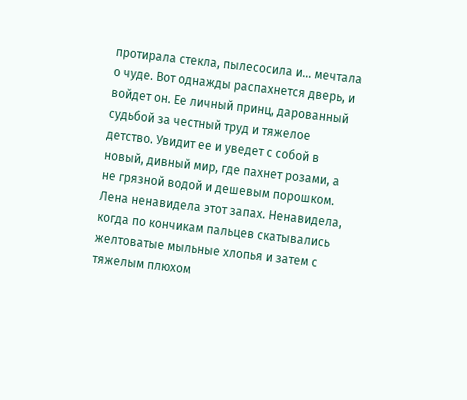протирала стекла, пылесосила и… мечтала о чуде. Вот однажды распахнется дверь, и войдет он. Ее личный принц, дарованный судьбой за честный труд и тяжелое детство. Увидит ее и уведет с собой в новый, дивный мир, где пахнет розами, а не грязной водой и дешевым порошком. Лена ненавидела этот запах. Ненавидела, когда по кончикам пальцев скатывались желтоватые мыльные хлопья и затем с тяжелым плюхом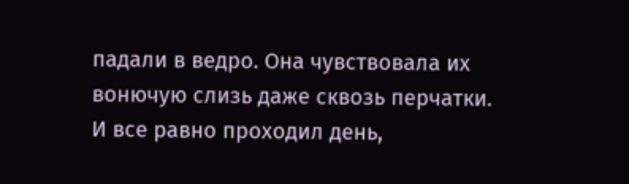падали в ведро. Она чувствовала их вонючую слизь даже сквозь перчатки. И все равно проходил день,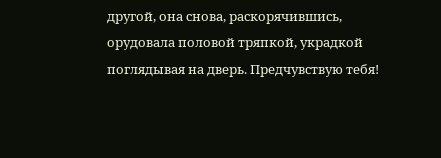другой, она снова, раскорячившись, орудовала половой тряпкой, украдкой поглядывая на дверь. Предчувствую тебя!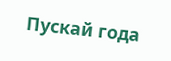Пускай года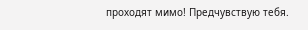проходят мимо! Предчувствую тебя.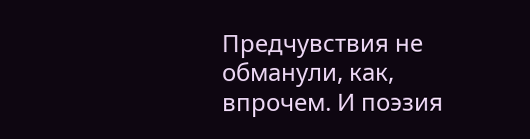Предчувствия не обманули, как, впрочем. И поэзия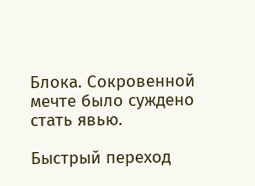Блока. Сокровенной мечте было суждено стать явью.

Быстрый переход